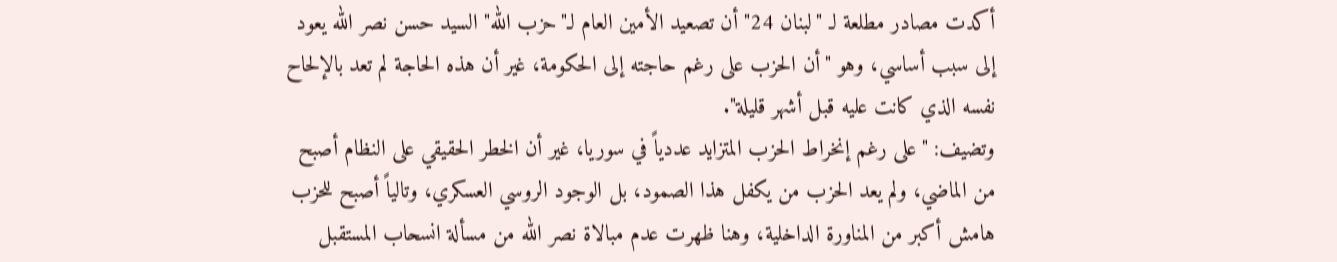أكدت مصادر مطلعة لـ "لبنان 24" أن تصعيد الأمين العام لـ"حزب الله" السيد حسن نصر الله يعود إلى سبب أساسي، وهو "أن الحزب على رغم حاجته إلى الحكومة، غير أن هذه الحاجة لم تعد بالإلحاح نفسه الذي كانت عليه قبل أشهر قليلة".
وتضيف: "على رغم إنخراط الحزب المتزايد عددياً في سوريا، غير أن الخطر الحقيقي على النظام أصبح من الماضي، ولم يعد الحزب من يكفل هذا الصمود، بل الوجود الروسي العسكري، وتالياً أصبح للحزب هامش أكبر من المناورة الداخلية، وهنا ظهرت عدم مبالاة نصر الله من مسألة انسحاب المستقبل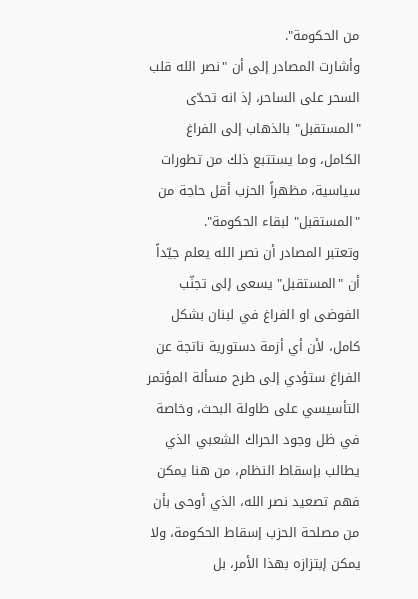من الحكومة".
وأشارت المصادر إلى أن "نصر الله قلب السحر على الساحر، إذ انه تحدّى "المستقبل" بالذهاب إلى الفراغ الكامل، وما يستتبع ذلك من تطورات سياسية، مظهراً الحزب أقل حاجة من "المستقبل" لبقاء الحكومة".
وتعتبر المصادر أن نصر الله يعلم جيّداً أن "المستقبل" يسعى إلى تجنّب الفوضى او الفراغ في لبنان بشكل كامل، لأن أي أزمة دستورية ناتجة عن الفراغ ستؤدي إلى طرح مسألة المؤتمر التأسيسي على طاولة البحث، وخاصة في ظل وجود الحراك الشعبي الذي يطالب بإسقاط النظام، من هنا يمكن فهم تصعيد نصر الله، الذي أوحى بأن من مصلحة الحزب إسقاط الحكومة، ولا يمكن إبتزازه بهذا الأمر، بل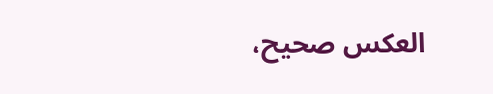العكس صحيح،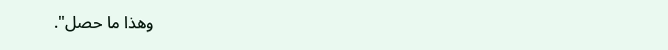وهذا ما حصل".